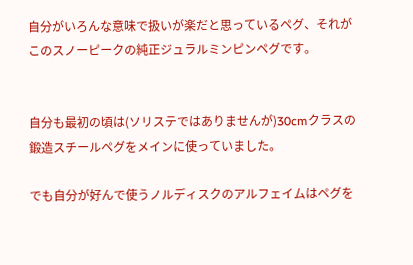自分がいろんな意味で扱いが楽だと思っているペグ、それがこのスノーピークの純正ジュラルミンピンペグです。


自分も最初の頃は(ソリステではありませんが)30cmクラスの鍛造スチールペグをメインに使っていました。

でも自分が好んで使うノルディスクのアルフェイムはペグを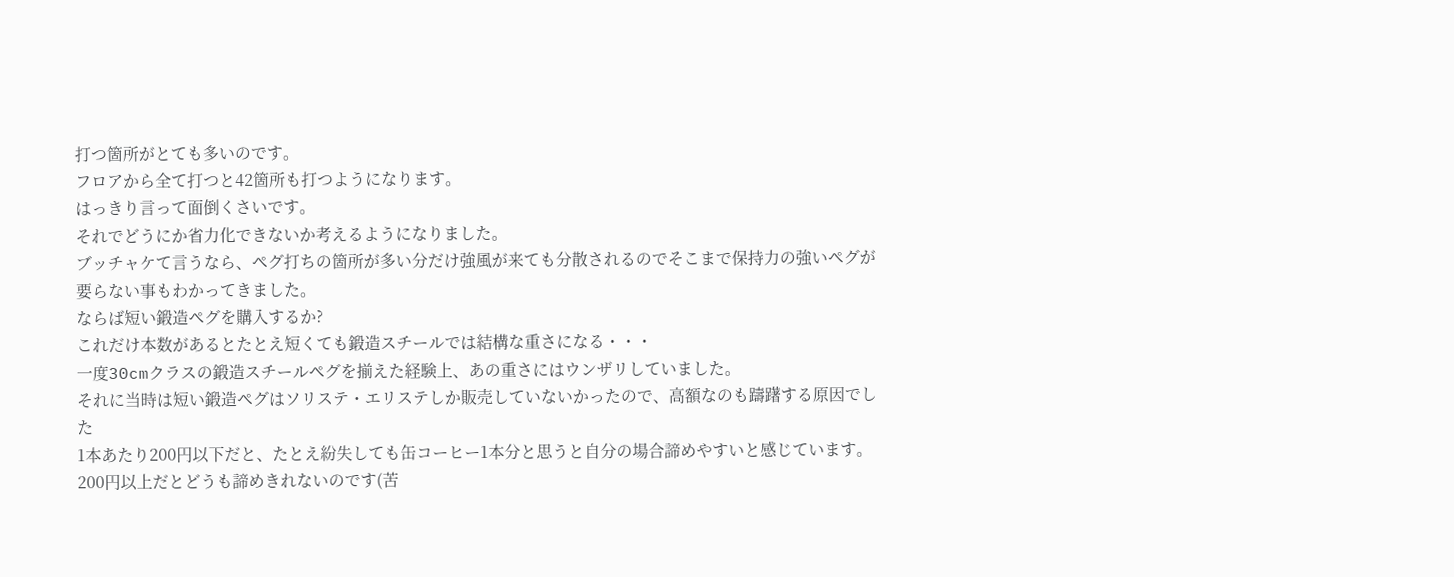打つ箇所がとても多いのです。
フロアから全て打つと42箇所も打つようになります。
はっきり言って面倒くさいです。
それでどうにか省力化できないか考えるようになりました。
ブッチャケて言うなら、ペグ打ちの箇所が多い分だけ強風が来ても分散されるのでそこまで保持力の強いペグが要らない事もわかってきました。
ならば短い鍛造ペグを購入するか?
これだけ本数があるとたとえ短くても鍛造スチールでは結構な重さになる・・・
一度30cmクラスの鍛造スチールペグを揃えた経験上、あの重さにはウンザリしていました。
それに当時は短い鍛造ペグはソリステ・エリステしか販売していないかったので、高額なのも躊躇する原因でした
1本あたり200円以下だと、たとえ紛失しても缶コーヒー1本分と思うと自分の場合諦めやすいと感じています。
200円以上だとどうも諦めきれないのです(苦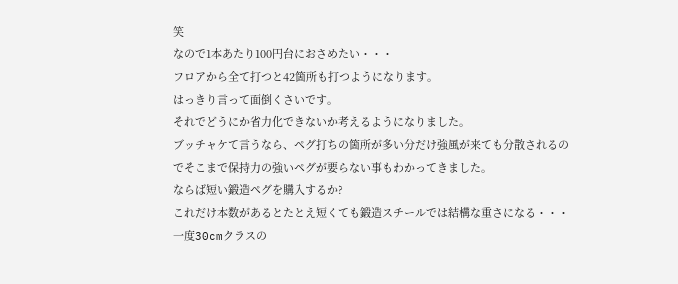笑
なので1本あたり100円台におさめたい・・・
フロアから全て打つと42箇所も打つようになります。
はっきり言って面倒くさいです。
それでどうにか省力化できないか考えるようになりました。
ブッチャケて言うなら、ペグ打ちの箇所が多い分だけ強風が来ても分散されるのでそこまで保持力の強いペグが要らない事もわかってきました。
ならば短い鍛造ペグを購入するか?
これだけ本数があるとたとえ短くても鍛造スチールでは結構な重さになる・・・
一度30cmクラスの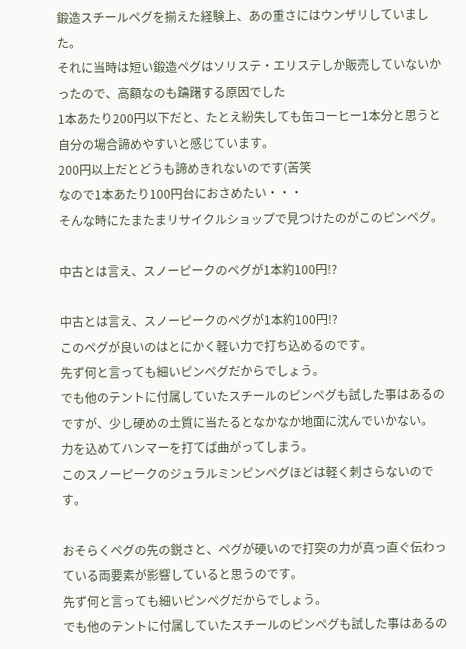鍛造スチールペグを揃えた経験上、あの重さにはウンザリしていました。
それに当時は短い鍛造ペグはソリステ・エリステしか販売していないかったので、高額なのも躊躇する原因でした
1本あたり200円以下だと、たとえ紛失しても缶コーヒー1本分と思うと自分の場合諦めやすいと感じています。
200円以上だとどうも諦めきれないのです(苦笑
なので1本あたり100円台におさめたい・・・
そんな時にたまたまリサイクルショップで見つけたのがこのピンペグ。

中古とは言え、スノーピークのペグが1本約100円!?

中古とは言え、スノーピークのペグが1本約100円!?
このペグが良いのはとにかく軽い力で打ち込めるのです。
先ず何と言っても細いピンペグだからでしょう。
でも他のテントに付属していたスチールのピンペグも試した事はあるのですが、少し硬めの土質に当たるとなかなか地面に沈んでいかない。
力を込めてハンマーを打てば曲がってしまう。
このスノーピークのジュラルミンピンペグほどは軽く刺さらないのです。

おそらくペグの先の鋭さと、ペグが硬いので打突の力が真っ直ぐ伝わっている両要素が影響していると思うのです。
先ず何と言っても細いピンペグだからでしょう。
でも他のテントに付属していたスチールのピンペグも試した事はあるの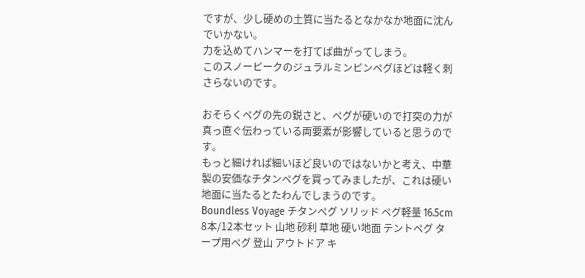ですが、少し硬めの土質に当たるとなかなか地面に沈んでいかない。
力を込めてハンマーを打てば曲がってしまう。
このスノーピークのジュラルミンピンペグほどは軽く刺さらないのです。

おそらくペグの先の鋭さと、ペグが硬いので打突の力が真っ直ぐ伝わっている両要素が影響していると思うのです。
もっと細ければ細いほど良いのではないかと考え、中華製の安価なチタンペグを買ってみましたが、これは硬い地面に当たるとたわんでしまうのです。
Boundless Voyage チタンペグ ソリッド ペグ軽量 16.5cm 8本/12本セット 山地 砂利 草地 硬い地面 テントペグ タープ用ペグ 登山 アウトドア キ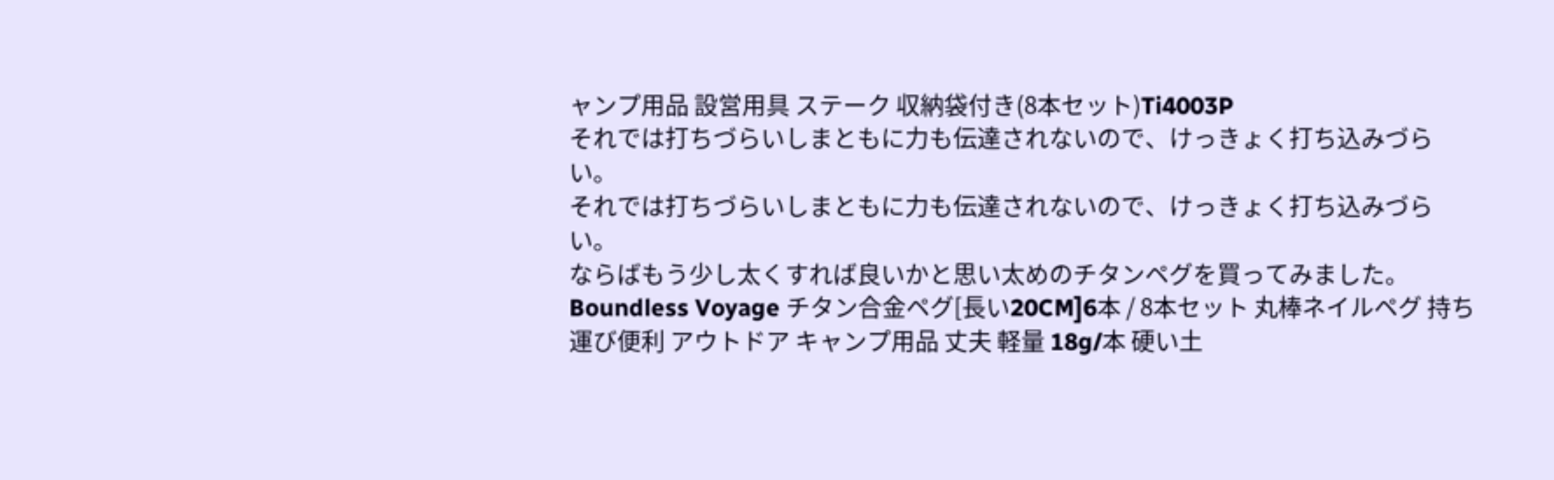ャンプ用品 設営用具 ステーク 収納袋付き(8本セット)Ti4003P
それでは打ちづらいしまともに力も伝達されないので、けっきょく打ち込みづらい。
それでは打ちづらいしまともに力も伝達されないので、けっきょく打ち込みづらい。
ならばもう少し太くすれば良いかと思い太めのチタンペグを買ってみました。
Boundless Voyage チタン合金ペグ[長い20CM]6本 / 8本セット 丸棒ネイルペグ 持ち運び便利 アウトドア キャンプ用品 丈夫 軽量 18g/本 硬い土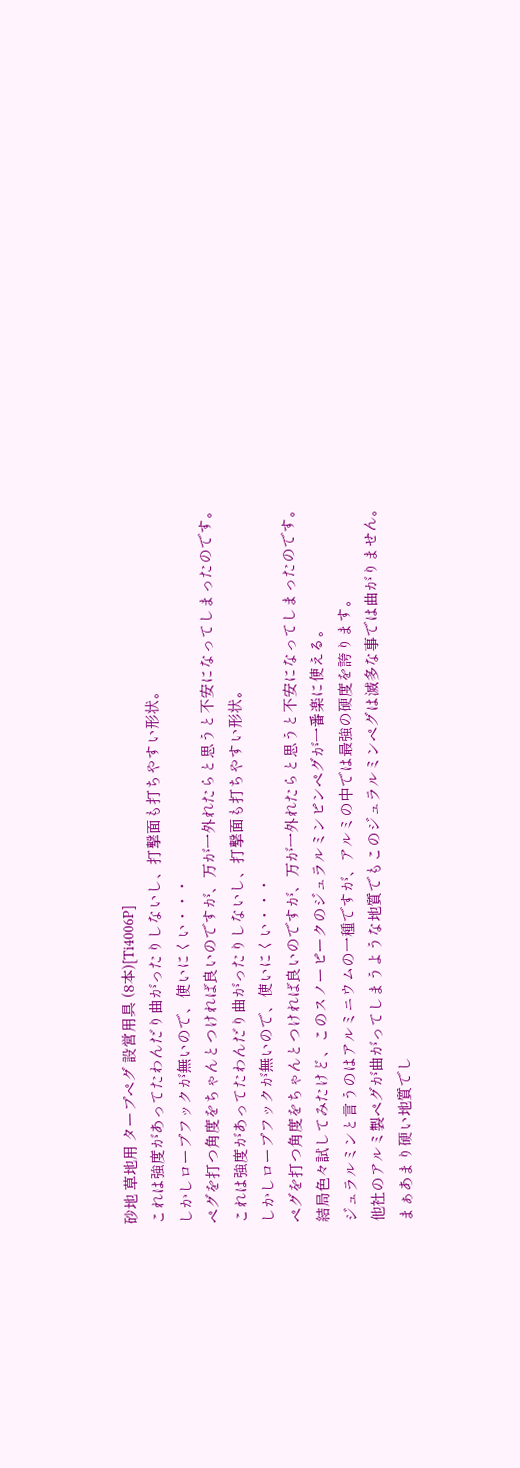砂地 草地用 タープペグ 設営用具 (8本)[Ti4006P]
これは強度があってたわんだり曲がったりしないし、打撃面も打ちやすい形状。
しかしロープフックが無いので、使いにくい・・・
ペグを打つ角度をちゃんとつければ良いのですが、万が一外れたらと思うと不安になってしまったのです。
これは強度があってたわんだり曲がったりしないし、打撃面も打ちやすい形状。
しかしロープフックが無いので、使いにくい・・・
ペグを打つ角度をちゃんとつければ良いのですが、万が一外れたらと思うと不安になってしまったのです。
結局色々試してみたけど、このスノーピークのジュラルミンピンペグが一番楽に使える。
ジュラルミンと言うのはアルミニウムの一種ですが、アルミの中では最強の硬度を誇ります。
他社のアルミ製ペグが曲がってしまうような地質でもこのジュラルミンペグは滅多な事では曲がりません。
まぁあまり硬い地質でし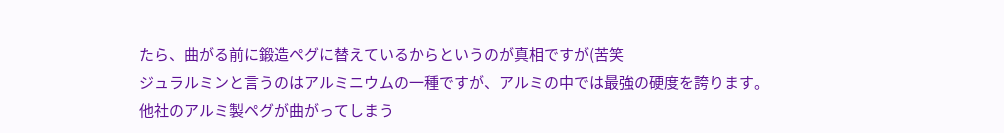たら、曲がる前に鍛造ペグに替えているからというのが真相ですが(苦笑
ジュラルミンと言うのはアルミニウムの一種ですが、アルミの中では最強の硬度を誇ります。
他社のアルミ製ペグが曲がってしまう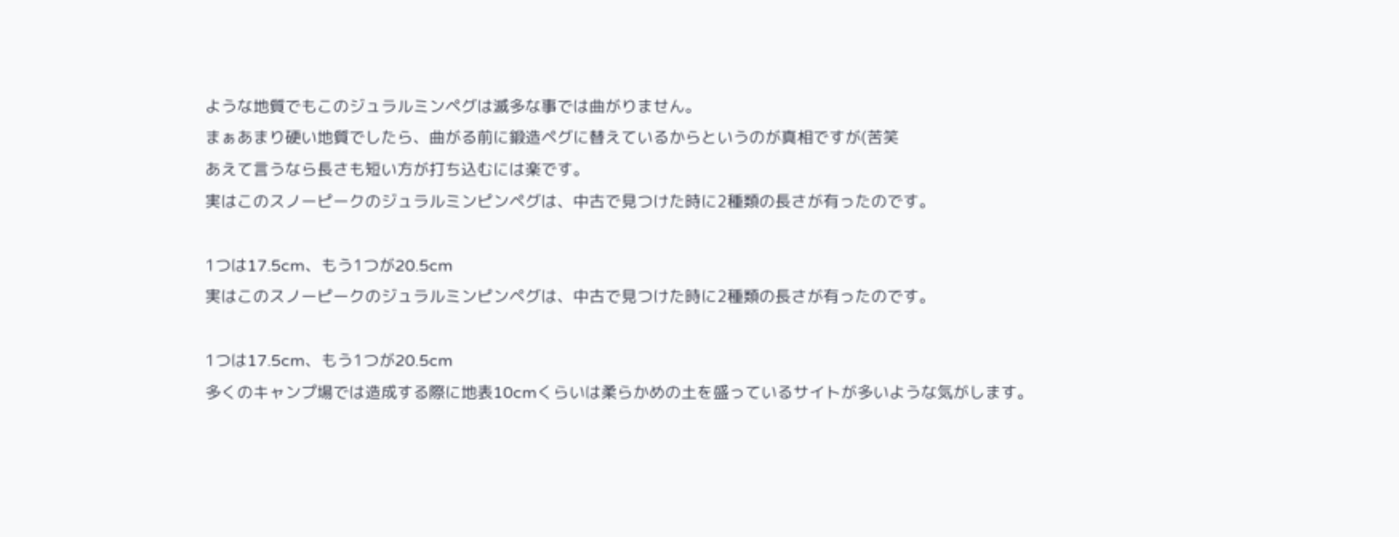ような地質でもこのジュラルミンペグは滅多な事では曲がりません。
まぁあまり硬い地質でしたら、曲がる前に鍛造ペグに替えているからというのが真相ですが(苦笑
あえて言うなら長さも短い方が打ち込むには楽です。
実はこのスノーピークのジュラルミンピンペグは、中古で見つけた時に2種類の長さが有ったのです。

1つは17.5cm、もう1つが20.5cm
実はこのスノーピークのジュラルミンピンペグは、中古で見つけた時に2種類の長さが有ったのです。

1つは17.5cm、もう1つが20.5cm
多くのキャンプ場では造成する際に地表10cmくらいは柔らかめの土を盛っているサイトが多いような気がします。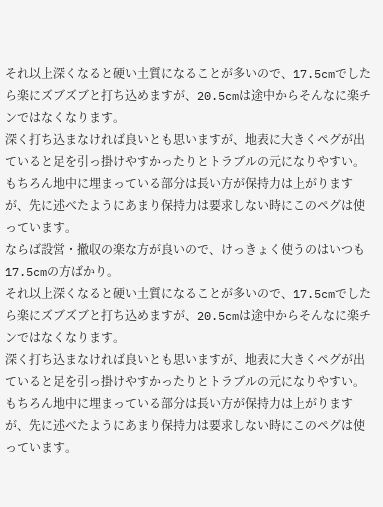それ以上深くなると硬い土質になることが多いので、17.5cmでしたら楽にズブズブと打ち込めますが、20.5cmは途中からそんなに楽チンではなくなります。
深く打ち込まなければ良いとも思いますが、地表に大きくペグが出ていると足を引っ掛けやすかったりとトラブルの元になりやすい。
もちろん地中に埋まっている部分は長い方が保持力は上がりますが、先に述べたようにあまり保持力は要求しない時にこのペグは使っています。
ならば設営・撤収の楽な方が良いので、けっきょく使うのはいつも17.5cmの方ばかり。
それ以上深くなると硬い土質になることが多いので、17.5cmでしたら楽にズブズブと打ち込めますが、20.5cmは途中からそんなに楽チンではなくなります。
深く打ち込まなければ良いとも思いますが、地表に大きくペグが出ていると足を引っ掛けやすかったりとトラブルの元になりやすい。
もちろん地中に埋まっている部分は長い方が保持力は上がりますが、先に述べたようにあまり保持力は要求しない時にこのペグは使っています。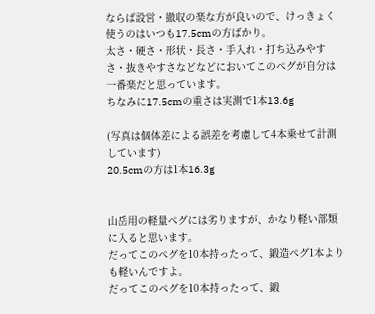ならば設営・撤収の楽な方が良いので、けっきょく使うのはいつも17.5cmの方ばかり。
太さ・硬さ・形状・長さ・手入れ・打ち込みやすさ・抜きやすさなどなどにおいてこのペグが自分は一番楽だと思っています。
ちなみに17.5cmの重さは実測で1本13.6g

(写真は個体差による誤差を考慮して4本乗せて計測しています)
20.5cmの方は1本16.3g


山岳用の軽量ペグには劣りますが、かなり軽い部類に入ると思います。
だってこのペグを10本持ったって、鍛造ペグ1本よりも軽いんですよ。
だってこのペグを10本持ったって、鍛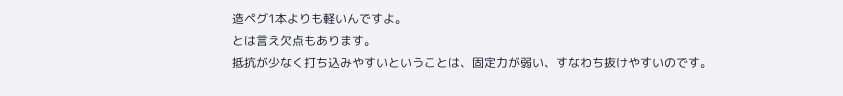造ペグ1本よりも軽いんですよ。
とは言え欠点もあります。
抵抗が少なく打ち込みやすいということは、固定力が弱い、すなわち抜けやすいのです。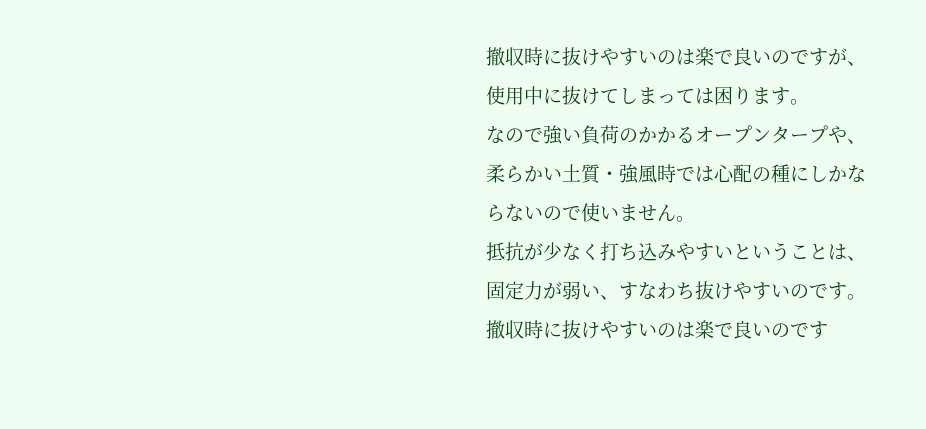撤収時に抜けやすいのは楽で良いのですが、使用中に抜けてしまっては困ります。
なので強い負荷のかかるオープンタープや、柔らかい土質・強風時では心配の種にしかならないので使いません。
抵抗が少なく打ち込みやすいということは、固定力が弱い、すなわち抜けやすいのです。
撤収時に抜けやすいのは楽で良いのです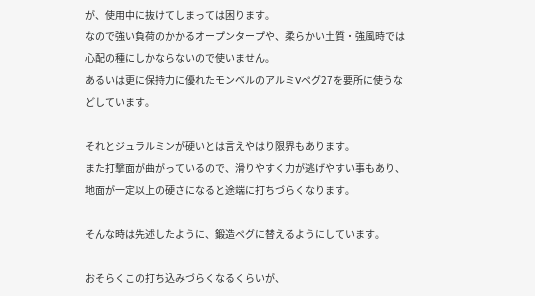が、使用中に抜けてしまっては困ります。
なので強い負荷のかかるオープンタープや、柔らかい土質・強風時では心配の種にしかならないので使いません。
あるいは更に保持力に優れたモンベルのアルミVペグ27を要所に使うなどしています。

それとジュラルミンが硬いとは言えやはり限界もあります。
また打撃面が曲がっているので、滑りやすく力が逃げやすい事もあり、地面が一定以上の硬さになると途端に打ちづらくなります。

そんな時は先述したように、鍛造ペグに替えるようにしています。

おそらくこの打ち込みづらくなるくらいが、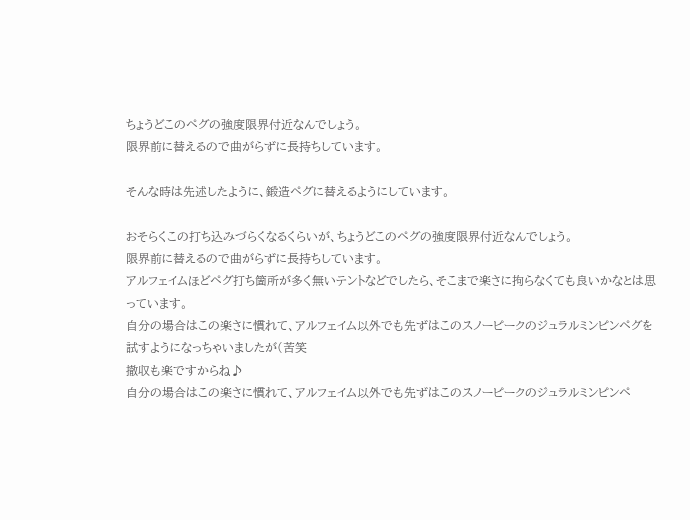ちょうどこのペグの強度限界付近なんでしょう。
限界前に替えるので曲がらずに長持ちしています。

そんな時は先述したように、鍛造ペグに替えるようにしています。

おそらくこの打ち込みづらくなるくらいが、ちょうどこのペグの強度限界付近なんでしょう。
限界前に替えるので曲がらずに長持ちしています。
アルフェイムほどペグ打ち箇所が多く無いテントなどでしたら、そこまで楽さに拘らなくても良いかなとは思っています。
自分の場合はこの楽さに慣れて、アルフェイム以外でも先ずはこのスノーピークのジュラルミンピンペグを試すようになっちゃいましたが(苦笑
撤収も楽ですからね♪
自分の場合はこの楽さに慣れて、アルフェイム以外でも先ずはこのスノーピークのジュラルミンピンペ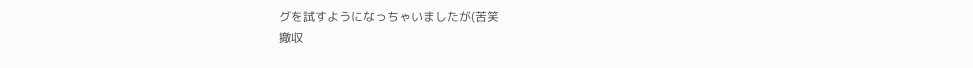グを試すようになっちゃいましたが(苦笑
撤収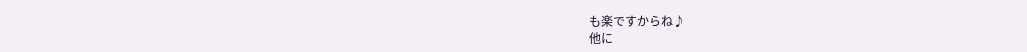も楽ですからね♪
他に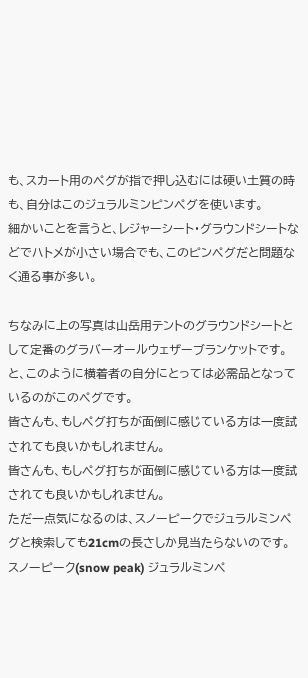も、スカート用のペグが指で押し込むには硬い土質の時も、自分はこのジュラルミンピンペグを使います。
細かいことを言うと、レジャーシート・グラウンドシートなどでハトメが小さい場合でも、このピンペグだと問題なく通る事が多い。

ちなみに上の写真は山岳用テントのグラウンドシートとして定番のグラバーオールウェザーブランケットです。
と、このように横着者の自分にとっては必需品となっているのがこのペグです。
皆さんも、もしペグ打ちが面倒に感じている方は一度試されても良いかもしれません。
皆さんも、もしペグ打ちが面倒に感じている方は一度試されても良いかもしれません。
ただ一点気になるのは、スノーピークでジュラルミンペグと検索しても21cmの長さしか見当たらないのです。
スノーピーク(snow peak) ジュラルミンペ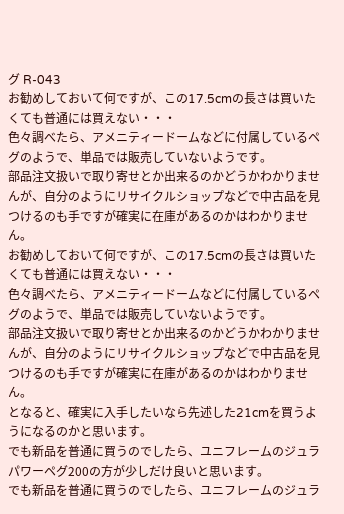グ R-043
お勧めしておいて何ですが、この17.5cmの長さは買いたくても普通には買えない・・・
色々調べたら、アメニティードームなどに付属しているペグのようで、単品では販売していないようです。
部品注文扱いで取り寄せとか出来るのかどうかわかりませんが、自分のようにリサイクルショップなどで中古品を見つけるのも手ですが確実に在庫があるのかはわかりません。
お勧めしておいて何ですが、この17.5cmの長さは買いたくても普通には買えない・・・
色々調べたら、アメニティードームなどに付属しているペグのようで、単品では販売していないようです。
部品注文扱いで取り寄せとか出来るのかどうかわかりませんが、自分のようにリサイクルショップなどで中古品を見つけるのも手ですが確実に在庫があるのかはわかりません。
となると、確実に入手したいなら先述した21cmを買うようになるのかと思います。
でも新品を普通に買うのでしたら、ユニフレームのジュラパワーペグ200の方が少しだけ良いと思います。
でも新品を普通に買うのでしたら、ユニフレームのジュラ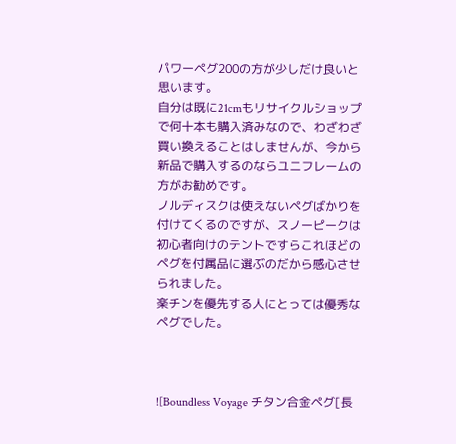パワーペグ200の方が少しだけ良いと思います。
自分は既に21cmもリサイクルショップで何十本も購入済みなので、わざわざ買い換えることはしませんが、今から新品で購入するのならユニフレームの方がお勧めです。
ノルディスクは使えないペグばかりを付けてくるのですが、スノーピークは初心者向けのテントですらこれほどのペグを付属品に選ぶのだから感心させられました。
楽チンを優先する人にとっては優秀なペグでした。



![Boundless Voyage チタン合金ペグ[長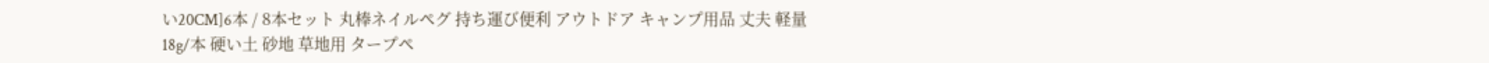い20CM]6本 / 8本セット 丸棒ネイルペグ 持ち運び便利 アウトドア キャンプ用品 丈夫 軽量 18g/本 硬い土 砂地 草地用 タープペ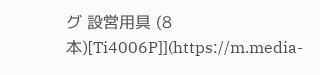グ 設営用具 (8本)[Ti4006P]](https://m.media-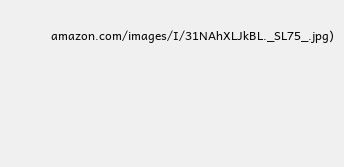amazon.com/images/I/31NAhXLJkBL._SL75_.jpg)